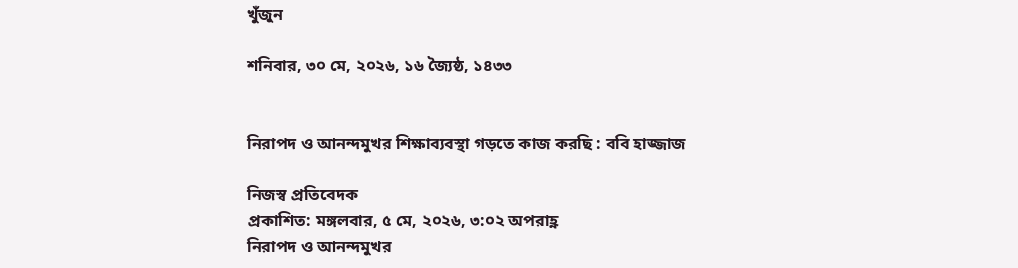খুঁজুন

শনিবার, ৩০ মে, ২০২৬, ১৬ জ্যৈষ্ঠ, ১৪৩৩


নিরাপদ ও আনন্দমুখর শিক্ষাব্যবস্থা গড়তে কাজ করছি : ববি হাজ্জাজ

নিজস্ব প্রতিবেদক
প্রকাশিত: মঙ্গলবার, ৫ মে, ২০২৬, ৩:০২ অপরাহ্ণ
নিরাপদ ও আনন্দমুখর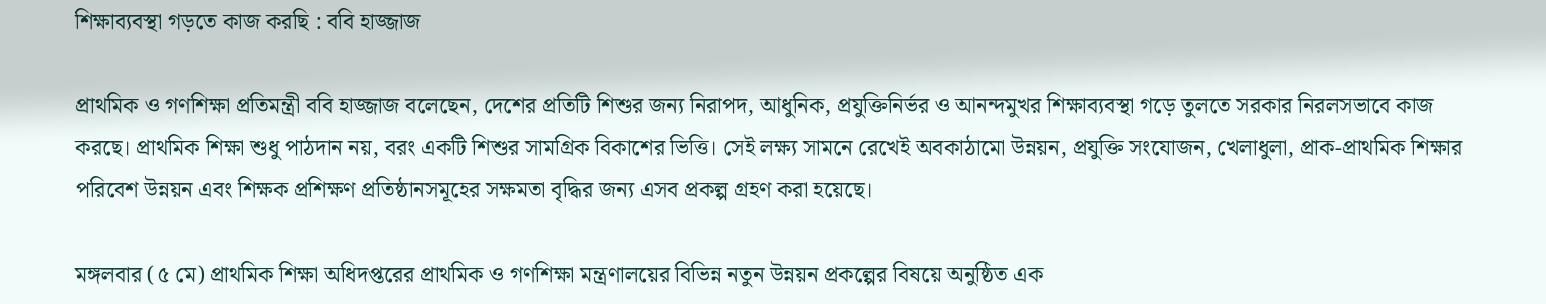শিক্ষাব্যবস্থা গড়তে কাজ করছি : ববি হাজ্জাজ

প্রাথমিক ও গণশিক্ষা প্রতিমন্ত্রী ববি হাজ্জাজ বলেছেন, দেশের প্রতিটি শিশুর জন্য নিরাপদ, আধুনিক, প্রযুক্তিনির্ভর ও আনন্দমুখর শিক্ষাব্যবস্থা গড়ে তুলতে সরকার নিরলসভাবে কাজ করছে। প্রাথমিক শিক্ষা শুধু পাঠদান নয়, বরং একটি শিশুর সামগ্রিক বিকাশের ভিত্তি। সেই লক্ষ্য সামনে রেখেই অবকাঠামো উন্নয়ন, প্রযুক্তি সংযোজন, খেলাধুলা, প্রাক-প্রাথমিক শিক্ষার পরিবেশ উন্নয়ন এবং শিক্ষক প্রশিক্ষণ প্রতিষ্ঠানসমূহের সক্ষমতা বৃদ্ধির জন্য এসব প্রকল্প গ্রহণ করা হয়েছে।

মঙ্গলবার (৫ মে) প্রাথমিক শিক্ষা অধিদপ্তরের প্রাথমিক ও গণশিক্ষা মন্ত্রণালয়ের বিভিন্ন নতুন উন্নয়ন প্রকল্পের বিষয়ে অনুষ্ঠিত এক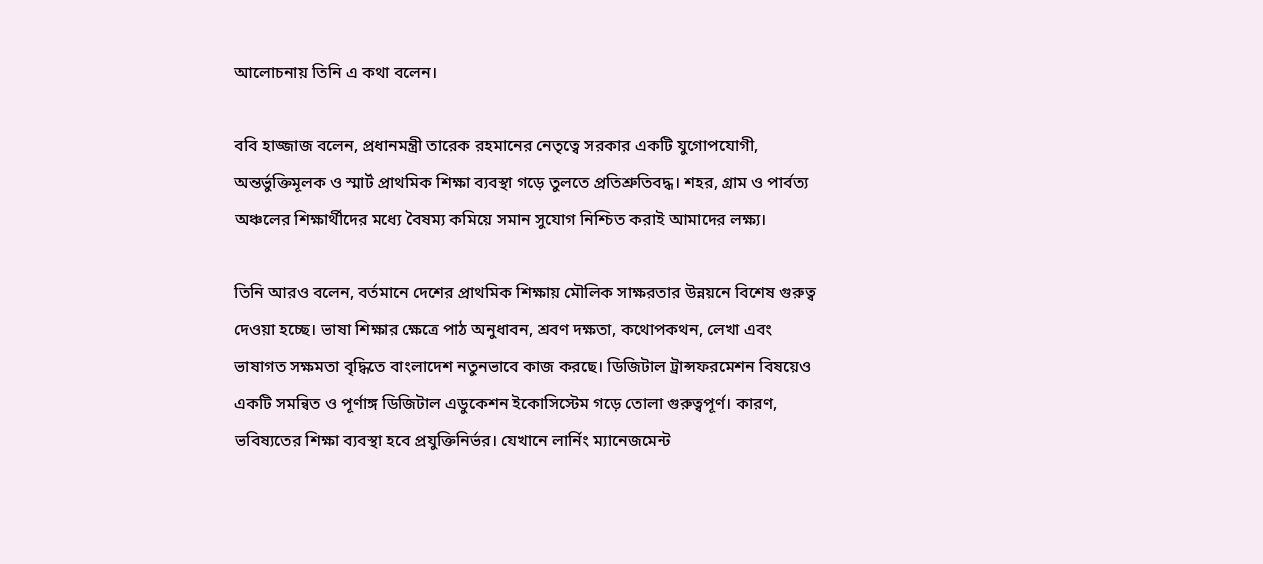আলোচনায় তিনি এ কথা বলেন।

ববি হাজ্জাজ বলেন, প্রধানমন্ত্রী তারেক রহমানের নেতৃত্বে সরকার একটি যুগোপযোগী, অন্তর্ভুক্তিমূলক ও স্মার্ট প্রাথমিক শিক্ষা ব্যবস্থা গড়ে তুলতে প্রতিশ্রুতিবদ্ধ। শহর, গ্রাম ও পার্বত্য অঞ্চলের শিক্ষার্থীদের মধ্যে বৈষম্য কমিয়ে সমান সুযোগ নিশ্চিত করাই আমাদের লক্ষ্য।

তিনি আরও বলেন, বর্তমানে দেশের প্রাথমিক শিক্ষায় মৌলিক সাক্ষরতার উন্নয়নে বিশেষ গুরুত্ব দেওয়া হচ্ছে। ভাষা শিক্ষার ক্ষেত্রে পাঠ অনুধাবন, শ্রবণ দক্ষতা, কথোপকথন, লেখা এবং ভাষাগত সক্ষমতা বৃদ্ধিতে বাংলাদেশ নতুনভাবে কাজ করছে। ডিজিটাল ট্রান্সফরমেশন বিষয়েও একটি সমন্বিত ও পূর্ণাঙ্গ ডিজিটাল এডুকেশন ইকোসিস্টেম গড়ে তোলা গুরুত্বপূর্ণ। কারণ, ভবিষ্যতের শিক্ষা ব্যবস্থা হবে প্রযুক্তিনির্ভর। যেখানে লার্নিং ম্যানেজমেন্ট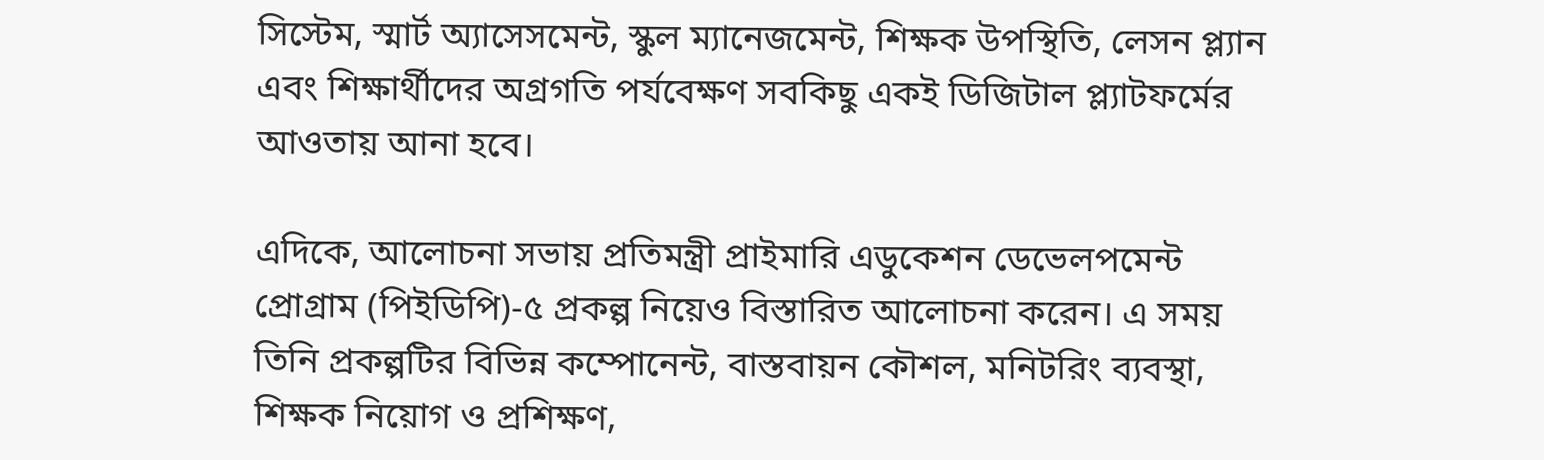সিস্টেম, স্মার্ট অ্যাসেসমেন্ট, স্কুল ম্যানেজমেন্ট, শিক্ষক উপস্থিতি, লেসন প্ল্যান এবং শিক্ষার্থীদের অগ্রগতি পর্যবেক্ষণ সবকিছু একই ডিজিটাল প্ল্যাটফর্মের আওতায় আনা হবে।

এদিকে, আলোচনা সভায় প্রতিমন্ত্রী প্রাইমারি এডুকেশন ডেভেলপমেন্ট প্রোগ্রাম (পিইডিপি)-৫ প্রকল্প নিয়েও বিস্তারিত আলোচনা করেন। এ সময় তিনি প্রকল্পটির বিভিন্ন কম্পোনেন্ট, বাস্তবায়ন কৌশল, মনিটরিং ব্যবস্থা, শিক্ষক নিয়োগ ও প্রশিক্ষণ,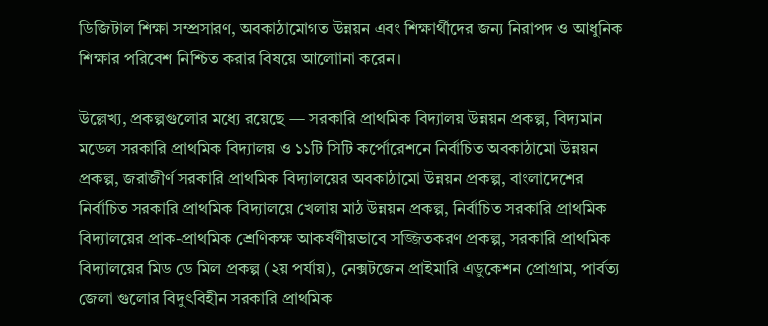ডিজিটাল শিক্ষা সম্প্রসারণ, অবকাঠামোগত উন্নয়ন এবং শিক্ষার্থীদের জন্য নিরাপদ ও আধুনিক শিক্ষার পরিবেশ নিশ্চিত করার বিষয়ে আলোানা করেন।

উল্লেখ্য, প্রকল্পগুলোর মধ্যে রয়েছে — সরকারি প্রাথমিক বিদ্যালয় উন্নয়ন প্রকল্প, বিদ্যমান মডেল সরকারি প্রাথমিক বিদ্যালয় ও ১১টি সিটি কর্পোরেশনে নির্বাচিত অবকাঠামো উন্নয়ন প্রকল্প, জরাজীর্ণ সরকারি প্রাথমিক বিদ্যালয়ের অবকাঠামো উন্নয়ন প্রকল্প, বাংলাদেশের নির্বাচিত সরকারি প্রাথমিক বিদ্যালয়ে খেলায় মাঠ উন্নয়ন প্রকল্প, নির্বাচিত সরকারি প্রাথমিক বিদ্যালয়ের প্রাক-প্রাথমিক শ্রেণিকক্ষ আকর্ষণীয়ভাবে সজ্জিতকরণ প্রকল্প, সরকারি প্রাথমিক বিদ্যালয়ের মিড ডে মিল প্রকল্প (২য় পর্যায়), নেক্সটজেন প্রাইমারি এডুকেশন প্রোগ্রাম, পার্বত্য জেলা গুলোর বিদুৎবিহীন সরকারি প্রাথমিক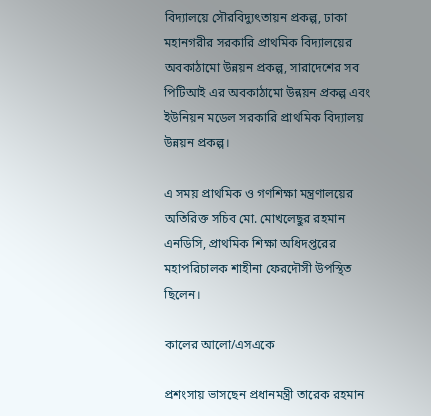বিদ্যালয়ে সৌরবিদ্যুৎতায়ন প্রকল্প, ঢাকা মহানগরীর সরকারি প্রাথমিক বিদ্যালয়ের অবকাঠামো উন্নয়ন প্রকল্প, সারাদেশের সব পিটিআই এর অবকাঠামো উন্নয়ন প্রকল্প এবং ইউনিয়ন মডেল সরকারি প্রাথমিক বিদ্যালয় উন্নয়ন প্রকল্প।

এ সময় প্রাথমিক ও গণশিক্ষা মন্ত্রণালয়ের অতিরিক্ত সচিব মো. মোখলেছুর রহমান এনডিসি, প্রাথমিক শিক্ষা অধিদপ্তরের মহাপরিচালক শাহীনা ফেরদৌসী উপস্থিত ছিলেন।

কালের আলো/এসএকে

প্রশংসায় ভাসছেন প্রধানমন্ত্রী তারেক রহমান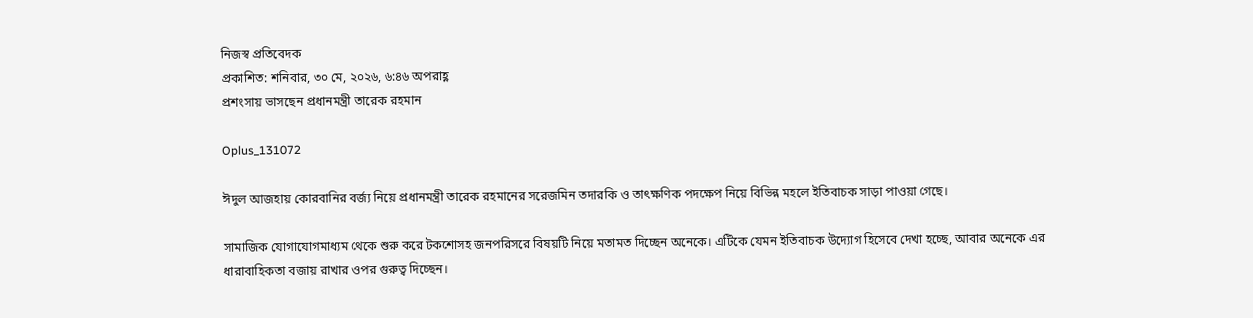নিজস্ব প্রতিবেদক
প্রকাশিত: শনিবার, ৩০ মে, ২০২৬, ৬:৪৬ অপরাহ্ণ
প্রশংসায় ভাসছেন প্রধানমন্ত্রী তারেক রহমান

Oplus_131072

ঈদুল আজহায় কোরবানির বর্জ্য নিয়ে প্রধানমন্ত্রী তারেক রহমানের সরেজমিন তদারকি ও তাৎক্ষণিক পদক্ষেপ নিয়ে বিভিন্ন মহলে ইতিবাচক সাড়া পাওয়া গেছে।

সামাজিক যোগাযোগমাধ্যম থেকে শুরু করে টকশোসহ জনপরিসরে বিষয়টি নিয়ে মতামত দিচ্ছেন অনেকে। এটিকে যেমন ইতিবাচক উদ্যোগ হিসেবে দেখা হচ্ছে, আবার অনেকে এর ধারাবাহিকতা বজায় রাখার ওপর গুরুত্ব দিচ্ছেন।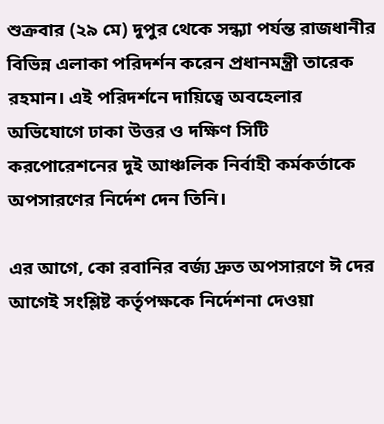শুক্রবার (২৯ মে) দুপুর থেকে সন্ধ্যা পর্যন্ত রাজধানীর বিভিন্ন এলাকা পরিদর্শন করেন প্রধানমন্ত্রী তারেক রহমান। এই পরিদর্শনে দায়িত্বে অবহেলার অভিযোগে ঢাকা উত্তর ও দক্ষিণ সিটি করপোরেশনের দুই আঞ্চলিক নির্বাহী কর্মকর্তাকে অপসারণের নির্দেশ দেন তিনি।

এর আগে, কো রবানির বর্জ্য দ্রুত অপসারণে ঈ দের আগেই সংশ্লিষ্ট কর্তৃপক্ষকে নির্দেশনা দেওয়া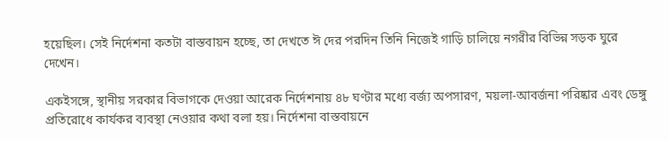হয়েছিল। সেই নির্দেশনা কতটা বাস্তবায়ন হচ্ছে, তা দেখতে ঈ দের পরদিন তিনি নিজেই গাড়ি চালিয়ে নগরীর বিভিন্ন সড়ক ঘুরে দেখেন।

একইসঙ্গে, স্থানীয় সরকার বিভাগকে দেওয়া আরেক নির্দেশনায় ৪৮ ঘণ্টার মধ্যে বর্জ্য অপসারণ, ময়লা-আবর্জনা পরিষ্কার এবং ডেঙ্গু প্রতিরোধে কার্যকর ব্যবস্থা নেওয়ার কথা বলা হয়। নির্দেশনা বাস্তবায়নে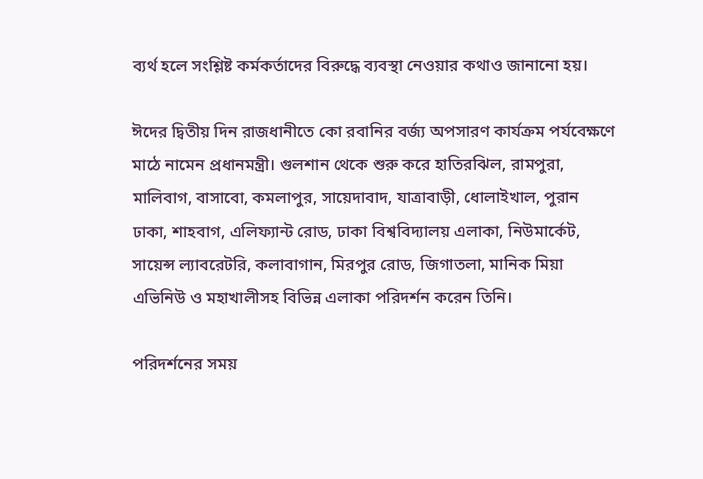ব্যর্থ হলে সংশ্লিষ্ট কর্মকর্তাদের বিরুদ্ধে ব্যবস্থা নেওয়ার কথাও জানানো হয়।

ঈদের দ্বিতীয় দিন রাজধানীতে কো রবানির বর্জ্য অপসারণ কার্যক্রম পর্যবেক্ষণে মাঠে নামেন প্রধানমন্ত্রী। গুলশান থেকে শুরু করে হাতিরঝিল, রামপুরা, মালিবাগ, বাসাবো, কমলাপুর, সায়েদাবাদ, যাত্রাবাড়ী, ধোলাইখাল, পুরান ঢাকা, শাহবাগ, এলিফ্যান্ট রোড, ঢাকা বিশ্ববিদ্যালয় এলাকা, নিউমার্কেট, সায়েন্স ল্যাবরেটরি, কলাবাগান, মিরপুর রোড, জিগাতলা, মানিক মিয়া এভিনিউ ও মহাখালীসহ বিভিন্ন এলাকা পরিদর্শন করেন তিনি।

পরিদর্শনের সময়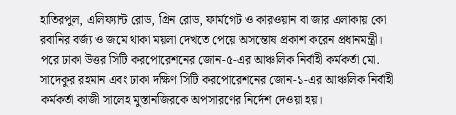হাতিরপুল, এলিফ্যান্ট রোড, গ্রিন রোড, ফার্মগেট ও কারওয়ান বা জার এলাকায় কো রবানির বর্জ্য ও জমে থাকা ময়লা দেখতে পেয়ে অসন্তোষ প্রকাশ করেন প্রধানমন্ত্রী। পরে ঢাকা উত্তর সিটি করপোরেশনের জোন-৫-এর আঞ্চলিক নির্বাহী কর্মকর্তা মো. সাদেকুর রহমান এবং ঢাকা দক্ষিণ সিটি করপোরেশনের জোন-১-এর আঞ্চলিক নির্বাহী কর্মকর্তা কাজী সালেহ মুস্তানজিরকে অপসারণের নির্দেশ দেওয়া হয়।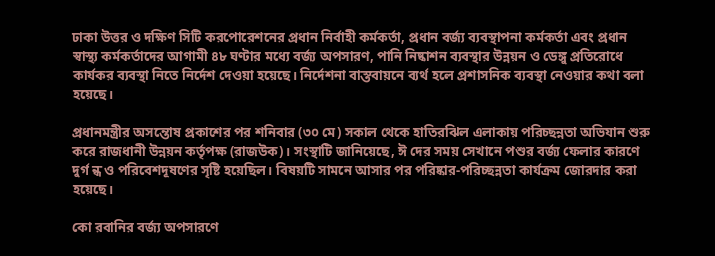ঢাকা উত্তর ও দক্ষিণ সিটি করপোরেশনের প্রধান নির্বাহী কর্মকর্তা, প্রধান বর্জ্য ব্যবস্থাপনা কর্মকর্তা এবং প্রধান স্বাস্থ্য কর্মকর্তাদের আগামী ৪৮ ঘণ্টার মধ্যে বর্জ্য অপসারণ, পানি নিষ্কাশন ব্যবস্থার উন্নয়ন ও ডেঙ্গু প্রতিরোধে কার্যকর ব্যবস্থা নিতে নির্দেশ দেওয়া হয়েছে। নির্দেশনা বাস্তবায়নে ব্যর্থ হলে প্রশাসনিক ব্যবস্থা নেওয়ার কথা বলা হয়েছে।

প্রধানমন্ত্রীর অসন্তোষ প্রকাশের পর শনিবার (৩০ মে) সকাল থেকে হাতিরঝিল এলাকায় পরিচ্ছন্নতা অভিযান শুরু করে রাজধানী উন্নয়ন কর্তৃপক্ষ (রাজউক)। সংস্থাটি জানিয়েছে, ঈ দের সময় সেখানে পশুর বর্জ্য ফেলার কারণে দুর্গ ন্ধ ও পরিবেশদূষণের সৃষ্টি হয়েছিল। বিষয়টি সামনে আসার পর পরিষ্কার-পরিচ্ছন্নতা কার্যক্রম জোরদার করা হয়েছে।

কো রবানির বর্জ্য অপসারণে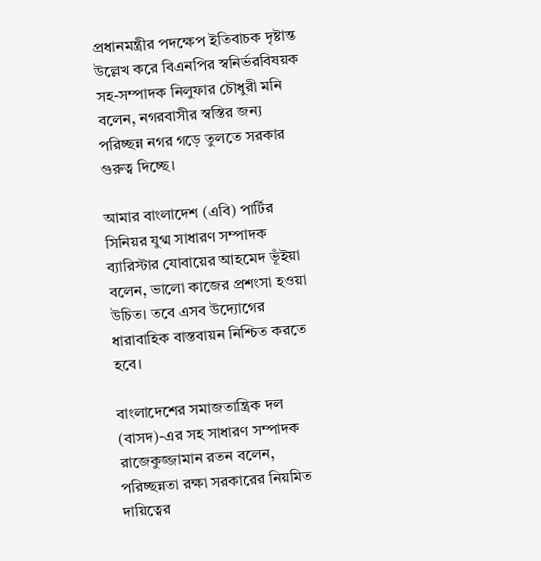প্রধানমন্ত্রীর পদক্ষেপ ইতিবাচক দৃষ্টান্ত উল্লেখ করে বিএনপির স্বনির্ভরবিষয়ক সহ-সম্পাদক নিলুফার চৌধুরী মনি বলেন, নগরবাসীর স্বস্তির জন্য পরিচ্ছন্ন নগর গড়ে তুলতে সরকার গুরুত্ব দিচ্ছে।

আমার বাংলাদেশ (এবি) পার্টির সিনিয়র যুগ্ম সাধারণ সম্পাদক ব্যারিস্টার যোবায়ের আহমেদ ভূঁইয়া বলেন, ভালো কাজের প্রশংসা হওয়া উচিত। তবে এসব উদ্যোগের ধারাবাহিক বাস্তবায়ন নিশ্চিত করতে হবে।

বাংলাদেশের সমাজতান্ত্রিক দল (বাসদ)-এর সহ সাধারণ সম্পাদক রাজেকুজ্জামান রতন বলেন, পরিচ্ছন্নতা রক্ষা সরকারের নিয়মিত দায়িত্বের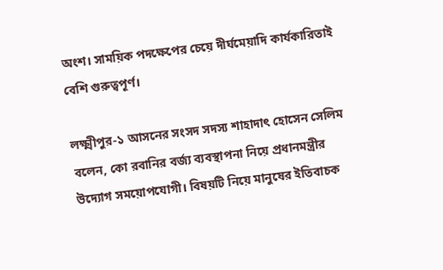অংশ। সাময়িক পদক্ষেপের চেয়ে দীর্ঘমেয়াদি কার্যকারিতাই বেশি গুরুত্বপূর্ণ।

লক্ষ্মীপুর-১ আসনের সংসদ সদস্য শাহাদাৎ হোসেন সেলিম বলেন, কো রবানির বর্জ্য ব্যবস্থাপনা নিয়ে প্রধানমন্ত্রীর উদ্যোগ সময়োপযোগী। বিষয়টি নিয়ে মানুষের ইতিবাচক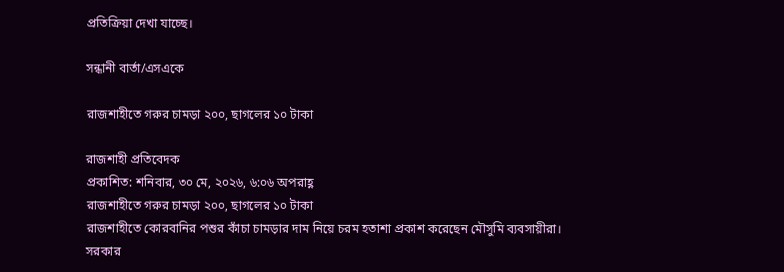প্রতিক্রিয়া দেখা যাচ্ছে।

সন্ধানী বার্তা/এসএকে

রাজশাহীতে গরুর চামড়া ২০০, ছাগলের ১০ টাকা

রাজশাহী প্রতিবেদক
প্রকাশিত: শনিবার, ৩০ মে, ২০২৬, ৬:০৬ অপরাহ্ণ
রাজশাহীতে গরুর চামড়া ২০০, ছাগলের ১০ টাকা
রাজশাহীতে কোরবানির পশুর কাঁচা চামড়ার দাম নিয়ে চরম হতাশা প্রকাশ করেছেন মৌসুমি ব্যবসায়ীরা। সরকার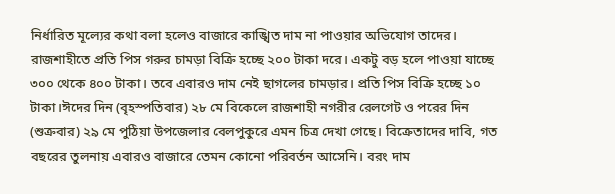নির্ধারিত মূল্যের কথা বলা হলেও বাজারে কাঙ্খিত দাম না পাওয়ার অভিযোগ তাদের।
রাজশাহীতে প্রতি পিস গরুর চামড়া বিক্রি হচ্ছে ২০০ টাকা দরে। একটু বড় হলে পাওয়া যাচ্ছে ৩০০ থেকে ৪০০ টাকা। তবে এবারও দাম নেই ছাগলের চামড়ার। প্রতি পিস বিক্রি হচ্ছে ১০ টাকা।ঈদের দিন (বৃহস্পতিবার) ২৮ মে বিকেলে রাজশাহী নগরীর রেলগেট ও পরের দিন (শুক্রবার) ২৯ মে পুঠিয়া উপজেলার বেলপুকুরে এমন চিত্র দেখা গেছে। বিক্রেতাদের দাবি, গত বছরের তুলনায় এবারও বাজারে তেমন কোনো পরিবর্তন আসেনি। বরং দাম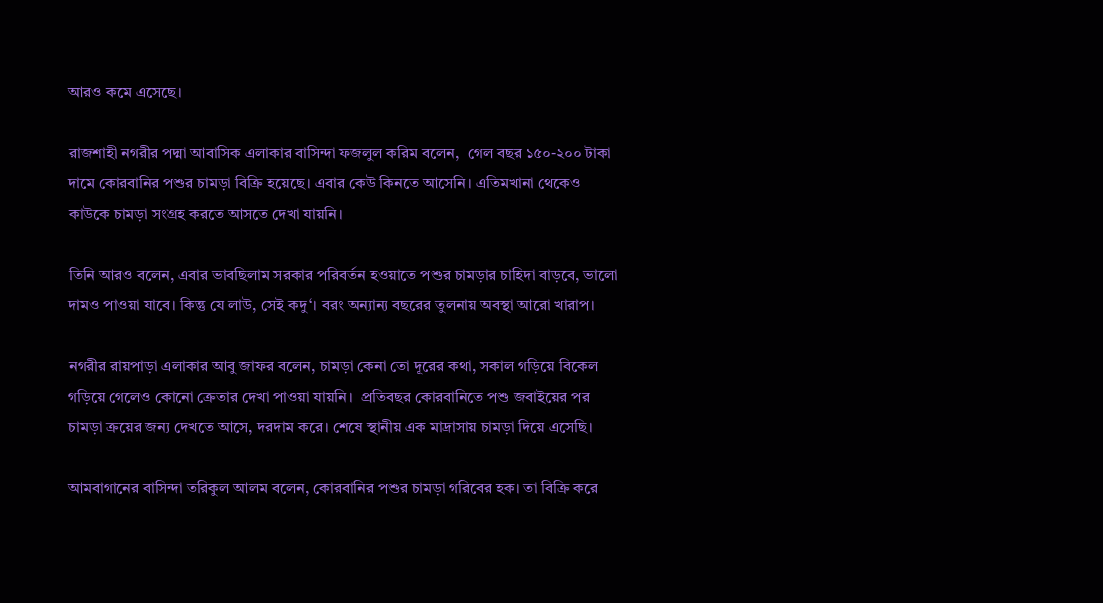আরও কমে এসেছে।

রাজশাহী নগরীর পদ্মা আবাসিক এলাকার বাসিন্দা ফজলুল করিম বলেন,  গেল বছর ১৫০-২০০ টাকা দামে কোরবানির পশুর চামড়া বিক্রি হয়েছে। এবার কেউ কিনতে আসেনি। এতিমখানা থেকেও কাউকে চামড়া সংগ্রহ করতে আসতে দেখা যায়নি।

তিনি আরও বলেন, এবার ভাবছিলাম সরকার পরিবর্তন হওয়াতে পশুর চামড়ার চাহিদা বাড়বে, ভালো দামও পাওয়া যাবে। কিন্তু যে লাউ, সেই কদু‘। বরং অন্যান্য বছরের তুলনায় অবস্থা আরো খারাপ।

নগরীর রায়পাড়া এলাকার আবু জাফর বলেন, চামড়া কেনা তো দূরের কথা, সকাল গড়িয়ে বিকেল গড়িয়ে গেলেও কোনো ক্রেতার দেখা পাওয়া যায়নি।  প্রতিবছর কোরবানিতে পশু জবাইয়ের পর চামড়া ক্রয়ের জন্য দেখতে আসে, দরদাম করে। শেষে স্থানীয় এক মাদ্রাসায় চামড়া দিয়ে এসেছি।

আমবাগানের বাসিন্দা তরিকুল আলম বলেন, কোরবানির পশুর চামড়া গরিবের হক। তা বিক্রি করে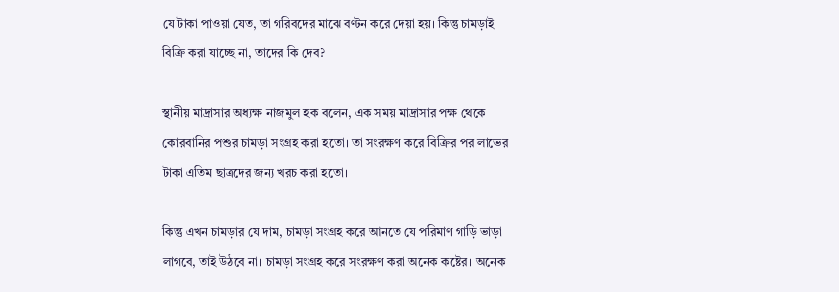যে টাকা পাওয়া যেত, তা গরিবদের মাঝে বণ্টন করে দেয়া হয়। কিন্তু চামড়াই বিক্রি করা যাচ্ছে না, তাদের কি দেব?

স্থানীয় মাদ্রাসার অধ্যক্ষ নাজমুল হক বলেন, এক সময় মাদ্রাসার পক্ষ থেকে কোরবানির পশুর চামড়া সংগ্রহ করা হতো। তা সংরক্ষণ করে বিক্রির পর লাভের টাকা এতিম ছাত্রদের জন্য খরচ করা হতো।

কিন্তু এখন চামড়ার যে দাম, চামড়া সংগ্রহ করে আনতে যে পরিমাণ গাড়ি ভাড়া লাগবে, তাই উঠবে না। চামড়া সংগ্রহ করে সংরক্ষণ করা অনেক কষ্টের। অনেক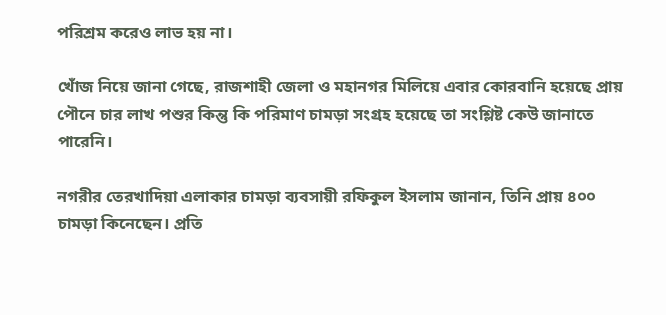পরিশ্রম করেও লাভ হয় না।

খোঁজ নিয়ে জানা গেছে, রাজশাহী জেলা ও মহানগর মিলিয়ে এবার কোরবানি হয়েছে প্রায় পৌনে চার লাখ পশুর কিন্তু কি পরিমাণ চামড়া সংগ্রহ হয়েছে তা সংশ্লিষ্ট কেউ জানাতে পারেনি।

নগরীর তেরখাদিয়া এলাকার চামড়া ব্যবসায়ী রফিকুল ইসলাম জানান, তিনি প্রায় ৪০০ চামড়া কিনেছেন। প্রতি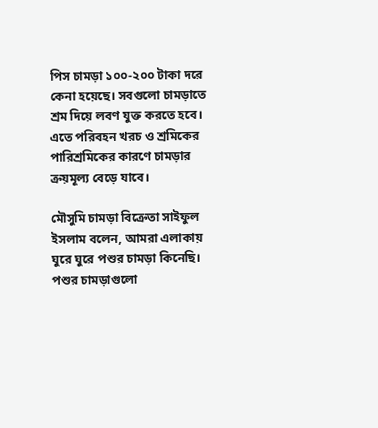পিস চামড়া ১০০-২০০ টাকা দরে কেনা হয়েছে। সবগুলো চামড়াতে শ্রম দিয়ে লবণ যুক্ত করতে হবে। এতে পরিবহন খরচ ও শ্রমিকের পারিশ্রমিকের কারণে চামড়ার ক্রয়মূল্য বেড়ে যাবে।

মৌসুমি চামড়া বিক্রেতা সাইফুল ইসলাম বলেন, আমরা এলাকায় ঘুরে ঘুরে পশুর চামড়া কিনেছি। পশুর চামড়াগুলো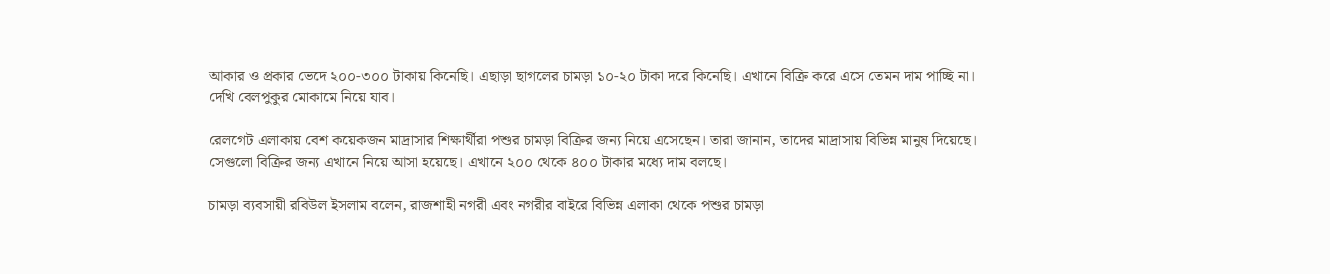আকার ও প্রকার ভেদে ২০০-৩০০ টাকায় কিনেছি। এছাড়া ছাগলের চামড়া ১০-২০ টাকা দরে কিনেছি। এখানে বিক্রি করে এসে তেমন দাম পাচ্ছি না। দেখি বেলপুকুর মোকামে নিয়ে যাব।

রেলগেট এলাকায় বেশ কয়েকজন মাদ্রাসার শিক্ষার্থীরা পশুর চামড়া বিক্রির জন্য নিয়ে এসেছেন। তারা জানান, তাদের মাদ্রাসায় বিভিন্ন মানুষ দিয়েছে। সেগুলো বিক্রির জন্য এখানে নিয়ে আসা হয়েছে। এখানে ২০০ থেকে ৪০০ টাকার মধ্যে দাম বলছে।

চামড়া ব্যবসায়ী রবিউল ইসলাম বলেন, রাজশাহী নগরী এবং নগরীর বাইরে বিভিন্ন এলাকা থেকে পশুর চামড়া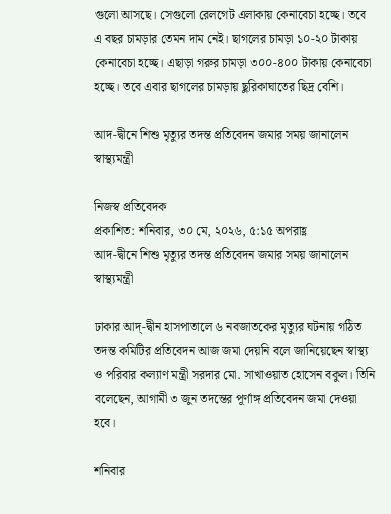গুলো আসছে। সেগুলো রেলগেট এলাকায় কেনাবেচা হচ্ছে। তবে এ বছর চামড়ার তেমন দাম নেই। ছাগলের চামড়া ১০-২০ টাকায় কেনাবেচা হচ্ছে। এছাড়া গরুর চামড়া ৩০০-৪০০ টাকায় কেনাবেচা হচ্ছে। তবে এবার ছাগলের চামড়ায় ছুরিকাঘাতের ছিদ্র বেশি।

আদ-দ্বীনে শিশু মৃত্যুর তদন্ত প্রতিবেদন জমার সময় জানালেন স্বাস্থ্যমন্ত্রী

নিজস্ব প্রতিবেদক
প্রকাশিত: শনিবার, ৩০ মে, ২০২৬, ৫:১৫ অপরাহ্ণ
আদ-দ্বীনে শিশু মৃত্যুর তদন্ত প্রতিবেদন জমার সময় জানালেন স্বাস্থ্যমন্ত্রী

ঢাকার আদ্-দ্বীন হাসপাতালে ৬ নবজাতকের মৃত্যুর ঘটনায় গঠিত তদন্ত কমিটির প্রতিবেদন আজ জমা দেয়নি বলে জানিয়েছেন স্বাস্থ্য ও পরিবার কল্যাণ মন্ত্রী সরদার মো. সাখাওয়াত হোসেন বকুল। তিনি বলেছেন, আগামী ৩ জুন তদন্তের পূর্ণাঙ্গ প্রতিবেদন জমা দেওয়া হবে।

শনিবার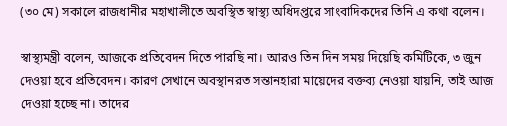(৩০ মে) সকালে রাজধানীর মহাখালীতে অবস্থিত স্বাস্থ্য অধিদপ্তরে সাংবাদিকদের তিনি এ কথা বলেন।

স্বাস্থ্যমন্ত্রী বলেন, আজকে প্রতিবেদন দিতে পারছি না। আরও তিন দিন সময় দিয়েছি কমিটিকে, ৩ জুন দেওয়া হবে প্রতিবেদন। কারণ সেখানে অবস্থানরত সন্তানহারা মায়েদের বক্তব্য নেওয়া যায়নি, তাই আজ দেওয়া হচ্ছে না। তাদের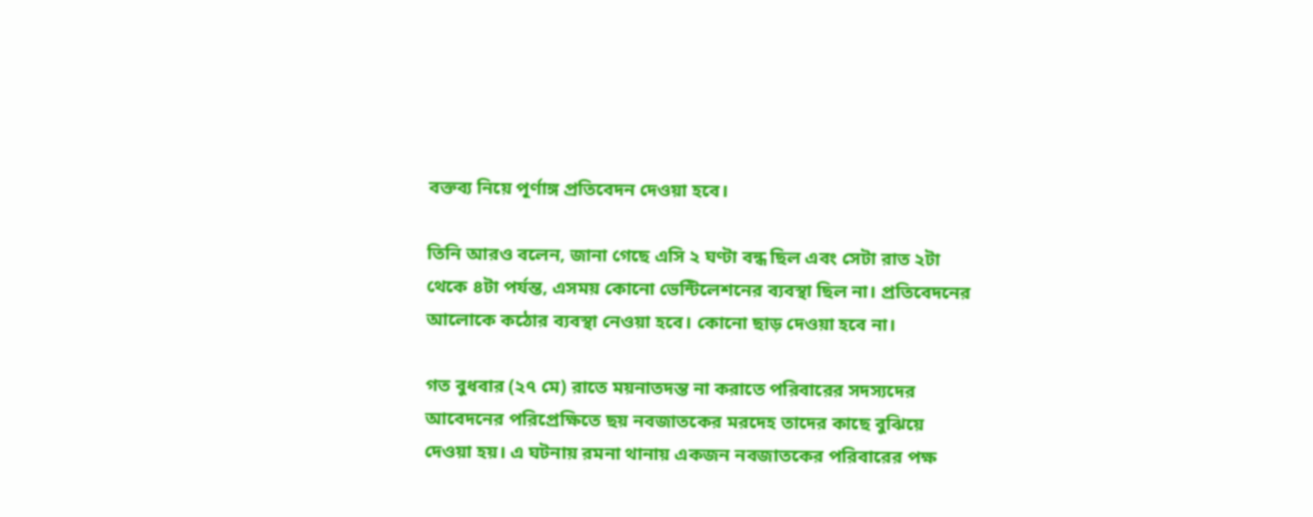বক্তব্য নিয়ে পূর্ণাঙ্গ প্রতিবেদন দেওয়া হবে।

তিনি আরও বলেন, জানা গেছে এসি ২ ঘণ্টা বন্ধ ছিল এবং সেটা রাত ২টা থেকে ৪টা পর্যন্ত, এসময় কোনো ভেন্টিলেশনের ব্যবস্থা ছিল না। প্রতিবেদনের আলোকে কঠোর ব্যবস্থা নেওয়া হবে। কোনো ছাড় দেওয়া হবে না।

গত বুধবার (২৭ মে) রাতে ময়নাতদন্ত না করাতে পরিবারের সদস্যদের আবেদনের পরিপ্রেক্ষিতে ছয় নবজাতকের মরদেহ তাদের কাছে বুঝিয়ে দেওয়া হয়। এ ঘটনায় রমনা থানায় একজন নবজাতকের পরিবারের পক্ষ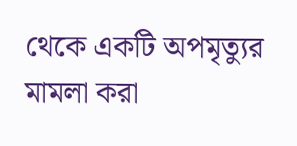থেকে একটি অপমৃত্যুর মামলা করা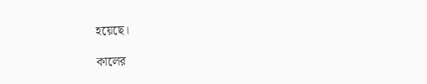হয়েছে।

কালের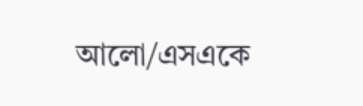আলো/এসএকে